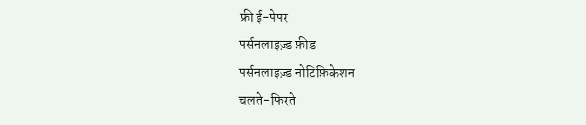फ्री ई-पेपर
पर्सनलाइज़्ड फ़ीड
पर्सनलाइज़्ड नोटिफ़िकेशन
चलते-फिरते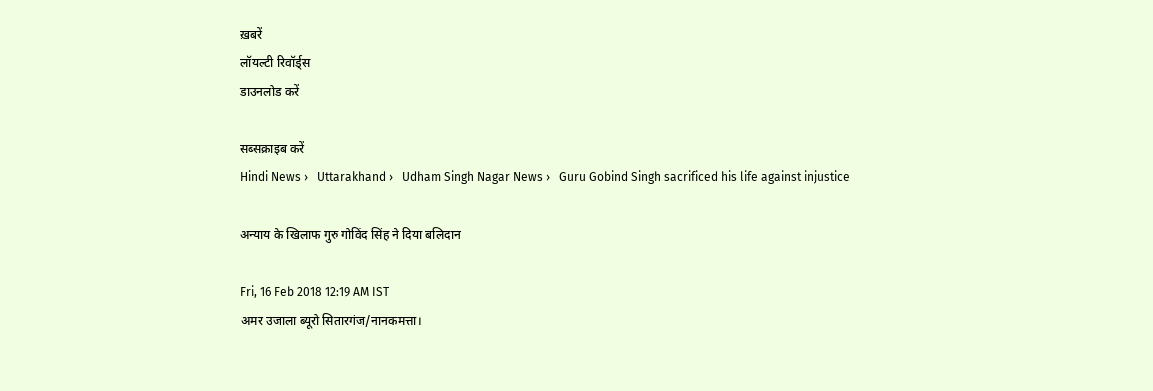ख़बरें
लॉयल्टी रिवॉर्ड्स
डाउनलोड करें

सब्सक्राइब करें
Hindi News ›   Uttarakhand ›   Udham Singh Nagar News ›   Guru Gobind Singh sacrificed his life against injustice

अन्याय के खिलाफ गुरु गोविंद सिंह ने दिया बलिदान

Fri, 16 Feb 2018 12:19 AM IST
अमर उजाला ब्यूरो सितारगंज/नानकमत्ता।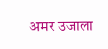अमर उजाला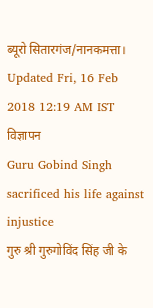ब्यूरो सितारगंज/नानकमत्ता। Updated Fri, 16 Feb 2018 12:19 AM IST
विज्ञापन
Guru Gobind Singh sacrificed his life against injustice
गुरु श्री गुरुगोविंद सिंह जी के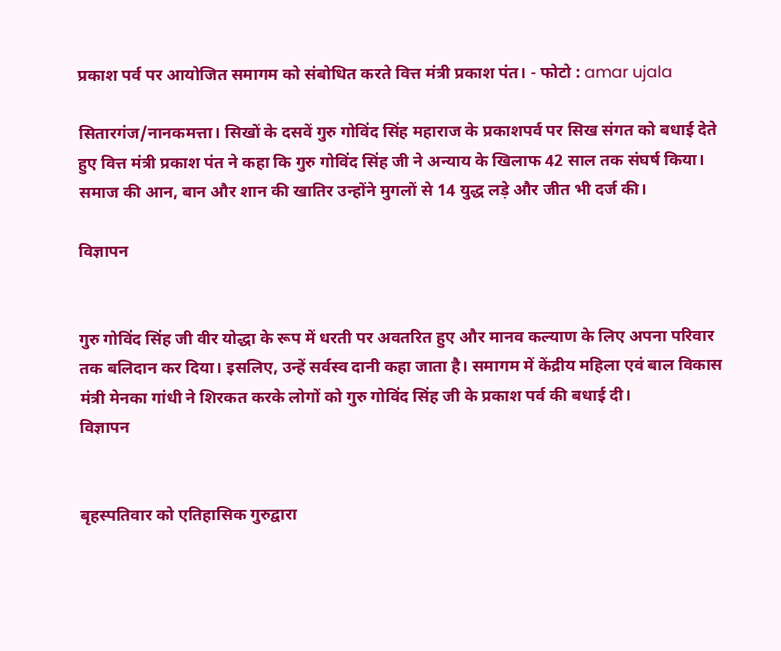प्रकाश पर्व पर आयोजित समागम को संबोधित करते वित्त मंत्री प्रकाश पंत। - फोटो : amar ujala

सितारगंज/नानकमत्ता। सिखों के दसवें गुरु गोविंद सिंह महाराज के प्रकाशपर्व पर सिख संगत को बधाई देते हुए वित्त मंत्री प्रकाश पंत ने कहा कि गुरु गोविंद सिंह जी ने अन्याय के खिलाफ 42 साल तक संघर्ष किया। समाज की आन, बान और शान की खातिर उन्होंने मुगलों से 14 युद्ध लड़े और जीत भी दर्ज की।

विज्ञापन


गुरु गोविंद सिंह जी वीर योद्धा के रूप में धरती पर अवतरित हुए और मानव कल्याण के लिए अपना परिवार तक बलिदान कर दिया। इसलिए, उन्हें सर्वस्व दानी कहा जाता है। समागम में केंद्रीय महिला एवं बाल विकास मंत्री मेनका गांधी ने शिरकत करके लोगों को गुरु गोविंद सिंह जी के प्रकाश पर्व की बधाई दी।
विज्ञापन


बृहस्पतिवार को एतिहासिक गुरुद्वारा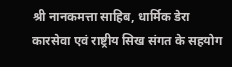श्री नानकमत्ता साहिब, धार्मिक डेरा कारसेवा एवं राष्ट्रीय सिख संगत के सहयोग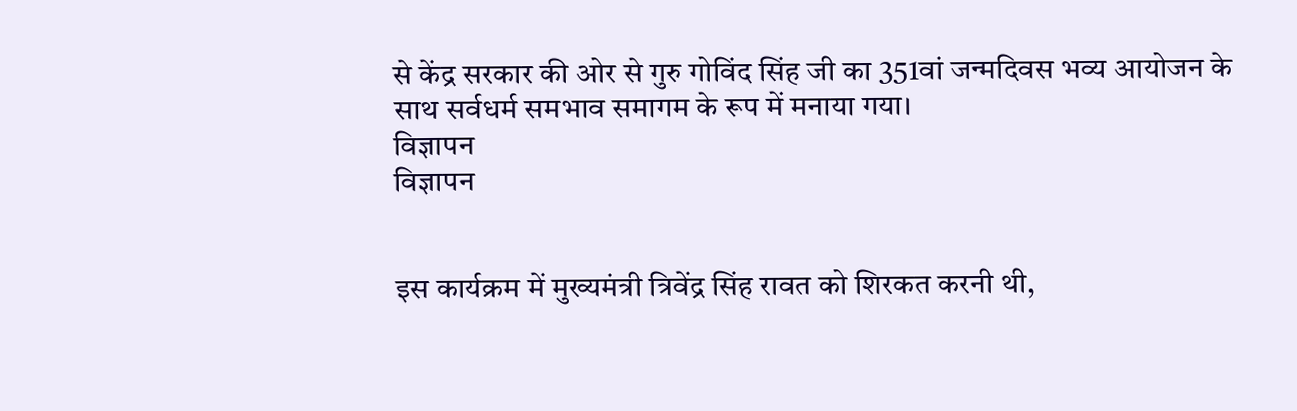से केंद्र सरकार की ओर से गुरु गोविंद सिंह जी का 351वां जन्मदिवस भव्य आयोजन के साथ सर्वधर्म समभाव समागम के रूप में मनाया गया।
विज्ञापन
विज्ञापन


इस कार्यक्रम में मुख्यमंत्री त्रिवेंद्र सिंह रावत को शिरकत करनी थी,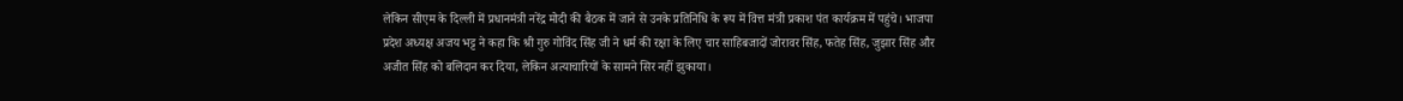लेकिन सीएम के दिल्ली में प्रधानमंत्री नरेंद्र मोदी की बैठक में जाने से उनके प्रतिनिधि के रूप में वित्त मंत्री प्रकाश पंत कार्यक्रम में पहुंचे। भाजपा प्रदेश अध्यक्ष अजय भट्ट ने कहा कि श्री गुरु गोविंद सिंह जी ने धर्म की रक्षा के लिए चार साहिबजादों जोरावर सिंह, फतेह सिंह, जुझार सिंह और अजीत सिंह को बलिदान कर दिया, लेकिन अत्याचारियों के सामने सिर नहीं झुकाया।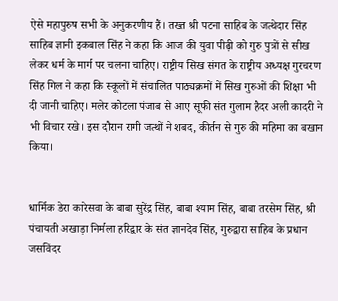ऐसे महापुरुष सभी के अनुकरणीय हैं। तख्त श्री पटना साहिब के जत्थेदार सिंह साहिब ज्ञानी इकबाल सिंह ने कहा कि आज की युवा पीढ़ी को गुरु पुत्रों से सीख लेकर धर्म के मार्ग पर चलना चाहिए। राष्ट्रीय सिख संगत के राष्ट्रीय अध्यक्ष गुरचरण सिंह गिल ने कहा कि स्कूलों में संचालित पाठ्यक्रमों में सिख गुरुओं की शिक्षा भी दी जानी चाहिए। मलेर कोटला पंजाब से आए सूफी संत गुलाम हैदर अली कादरी ने भी विचार रखे। इस दौरान रागी जत्थों ने शबद, कीर्तन से गुरु की महिमा का बखान किया।


धार्मिक डेरा कारेसवा के बाबा सुरेंद्र सिंह, बाबा श्याम सिंह, बाबा तरसेम सिंह, श्री पंचायती अखाड़ा निर्मला हरिद्वार के संत ज्ञानदेव सिंह, गुरुद्वारा साहिब के प्रधान जसविंदर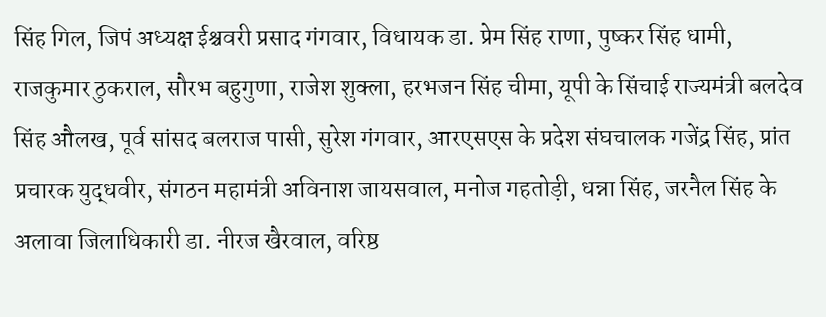सिंह गिल, जिपं अध्यक्ष ईश्चवरी प्रसाद गंगवार, विधायक डा. प्रेम सिंह राणा, पुष्कर सिंह धामी, राजकुमार ठुकराल, सौरभ बहुगुणा, राजेश शुक्ला, हरभजन सिंह चीमा, यूपी के सिंचाई राज्यमंत्री बलदेव सिंह औलख, पूर्व सांसद बलराज पासी, सुरेश गंगवार, आरएसएस के प्रदेश संघचालक गजेंद्र सिंह, प्रांत प्रचारक युद्धवीर, संगठन महामंत्री अविनाश जायसवाल, मनोज गहतोड़ी, धन्ना सिंह, जरनैल सिंह के अलावा जिलाधिकारी डा. नीरज खैरवाल, वरिष्ठ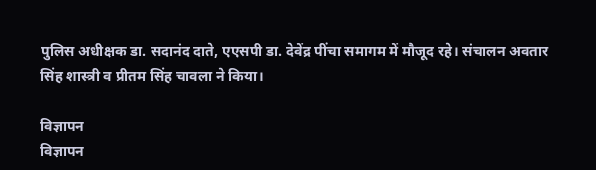पुलिस अधीक्षक डा. सदानंद दाते, एएसपी डा. देवेंद्र पींचा समागम में मौजूद रहे। संचालन अवतार सिंह शास्त्री व प्रीतम सिंह चावला ने किया।

विज्ञापन
विज्ञापन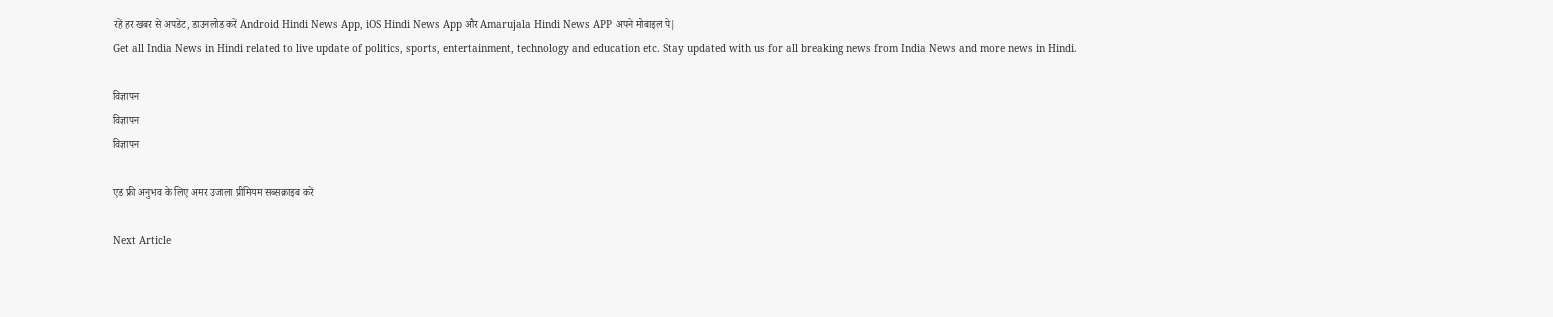रहें हर खबर से अपडेट, डाउनलोड करें Android Hindi News App, iOS Hindi News App और Amarujala Hindi News APP अपने मोबाइल पे|
Get all India News in Hindi related to live update of politics, sports, entertainment, technology and education etc. Stay updated with us for all breaking news from India News and more news in Hindi.

विज्ञापन
विज्ञापन
विज्ञापन

एड फ्री अनुभव के लिए अमर उजाला प्रीमियम सब्सक्राइब करें

Next Article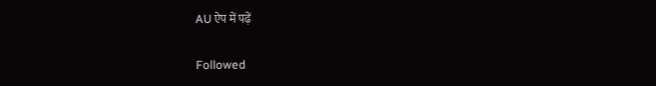AU ऐप में पढ़ें

Followed